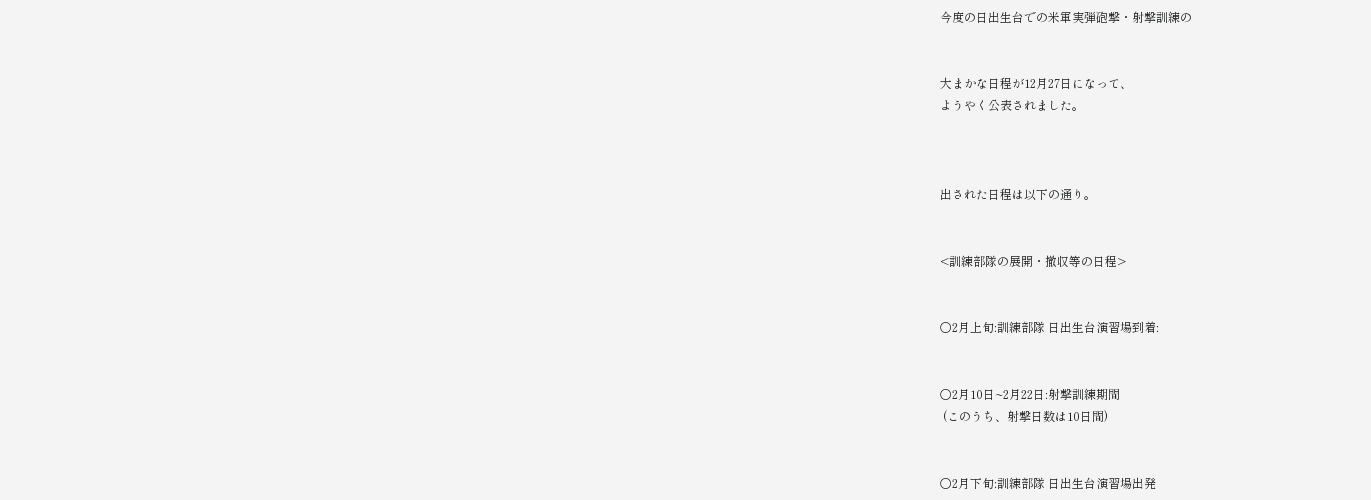今度の日出生台での米軍実弾砲撃・射撃訓練の


大まかな日程が12月27日になって、
ようやく公表されました。



出された日程は以下の通り。


<訓練部隊の展開・撤収等の日程>


○2月上旬:訓練部隊 日出生台演習場到着:


○2月10日~2月22日:射撃訓練期間
 (このうち、射撃日数は10日間)


○2月下旬:訓練部隊 日出生台演習場出発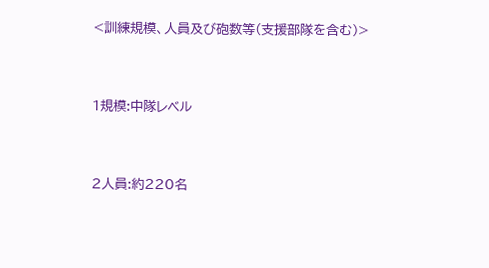<訓練規模、人員及び砲数等(支援部隊を含む)>


1規模:中隊レベル


2人員:約220名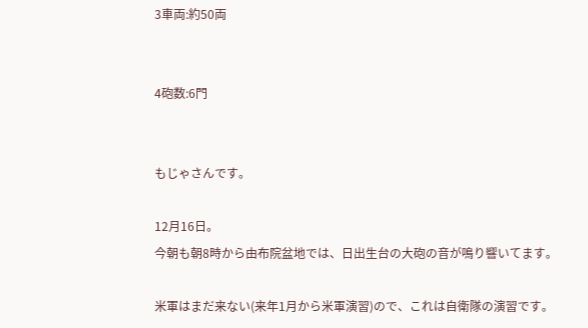3車両:約50両


4砲数:6門


もじゃさんです。

12月16日。
今朝も朝8時から由布院盆地では、日出生台の大砲の音が鳴り響いてます。

米軍はまだ来ない(来年1月から米軍演習)ので、これは自衛隊の演習です。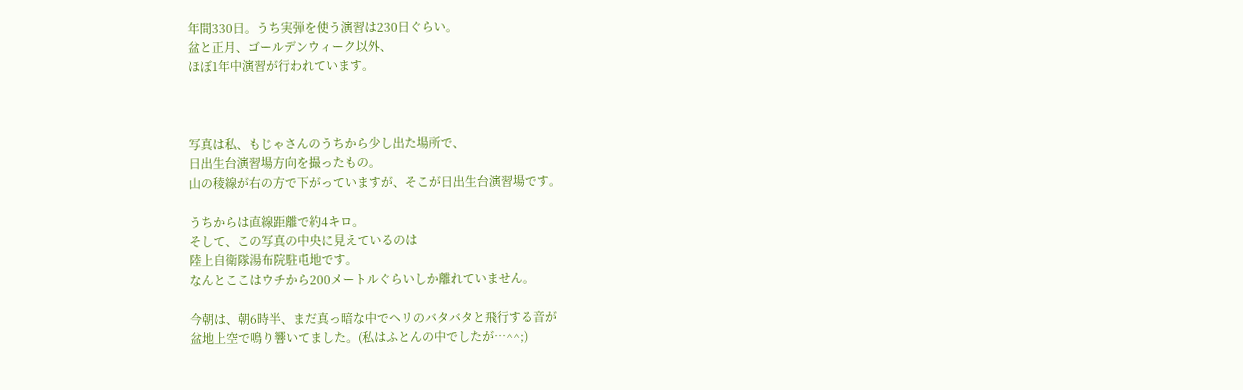年間330日。うち実弾を使う演習は230日ぐらい。
盆と正月、ゴールデンウィーク以外、
ほぼ1年中演習が行われています。



写真は私、もじゃさんのうちから少し出た場所で、
日出生台演習場方向を撮ったもの。
山の稜線が右の方で下がっていますが、そこが日出生台演習場です。

うちからは直線距離で約4キロ。
そして、この写真の中央に見えているのは
陸上自衛隊湯布院駐屯地です。
なんとここはウチから200メートルぐらいしか離れていません。

今朝は、朝6時半、まだ真っ暗な中でヘリのバタバタと飛行する音が
盆地上空で鳴り響いてました。(私はふとんの中でしたが…^^;)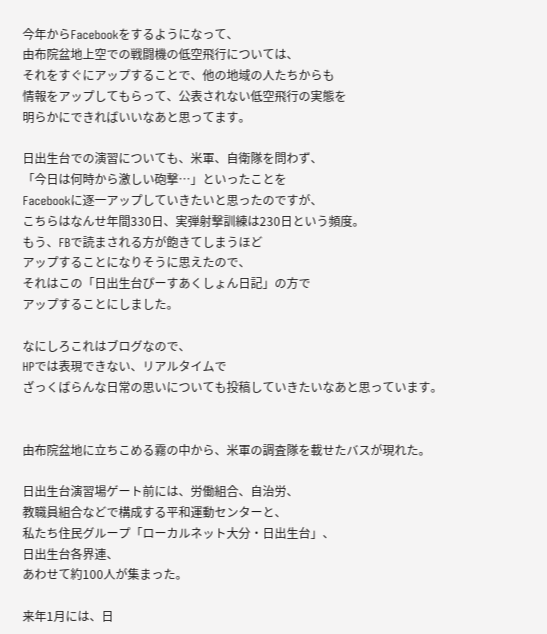今年からFacebookをするようになって、
由布院盆地上空での戦闘機の低空飛行については、
それをすぐにアップすることで、他の地域の人たちからも
情報をアップしてもらって、公表されない低空飛行の実態を
明らかにできればいいなあと思ってます。

日出生台での演習についても、米軍、自衛隊を問わず、
「今日は何時から激しい砲撃…」といったことを
Facebookに逐一アップしていきたいと思ったのですが、
こちらはなんせ年間330日、実弾射撃訓練は230日という頻度。
もう、FBで読まされる方が飽きてしまうほど
アップすることになりそうに思えたので、
それはこの「日出生台ぴーすあくしょん日記」の方で
アップすることにしました。

なにしろこれはブログなので、
HPでは表現できない、リアルタイムで
ざっくばらんな日常の思いについても投稿していきたいなあと思っています。


由布院盆地に立ちこめる霧の中から、米軍の調査隊を載せたバスが現れた。

日出生台演習場ゲート前には、労働組合、自治労、
教職員組合などで構成する平和運動センターと、
私たち住民グループ「ローカルネット大分・日出生台」、
日出生台各界連、
あわせて約100人が集まった。

来年1月には、日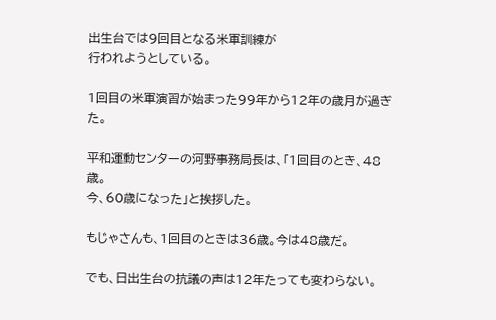出生台では9回目となる米軍訓練が
行われようとしている。

1回目の米軍演習が始まった99年から12年の歳月が過ぎた。

平和運動センターの河野事務局長は、「1回目のとき、48歳。
今、60歳になった」と挨拶した。

もじゃさんも、1回目のときは36歳。今は48歳だ。

でも、日出生台の抗議の声は12年たっても変わらない。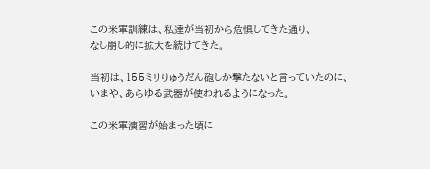この米軍訓練は、私達が当初から危惧してきた通り、
なし崩し的に拡大を続けてきた。

当初は、155ミリりゅうだん砲しか撃たないと言っていたのに、
いまや、あらゆる武器が使われるようになった。

この米軍演習が始まった頃に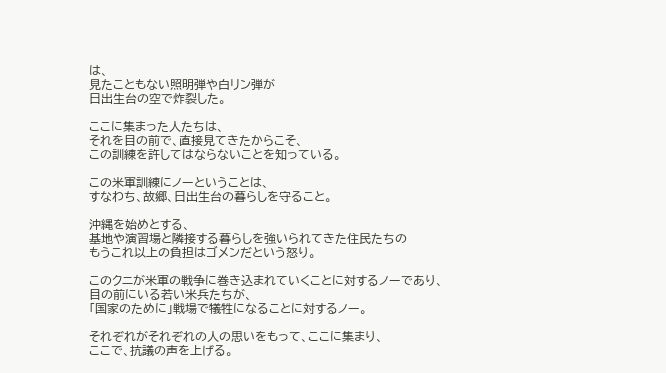は、
見たこともない照明弾や白リン弾が
日出生台の空で炸裂した。

ここに集まった人たちは、
それを目の前で、直接見てきたからこそ、
この訓練を許してはならないことを知っている。

この米軍訓練にノーということは、
すなわち、故郷、日出生台の暮らしを守ること。

沖縄を始めとする、
基地や演習場と隣接する暮らしを強いられてきた住民たちの
もうこれ以上の負担はゴメンだという怒り。

このクニが米軍の戦争に巻き込まれていくことに対するノーであり、
目の前にいる若い米兵たちが、
「国家のために」戦場で犠牲になることに対するノー。

それぞれがそれぞれの人の思いをもって、ここに集まり、
ここで、抗議の声を上げる。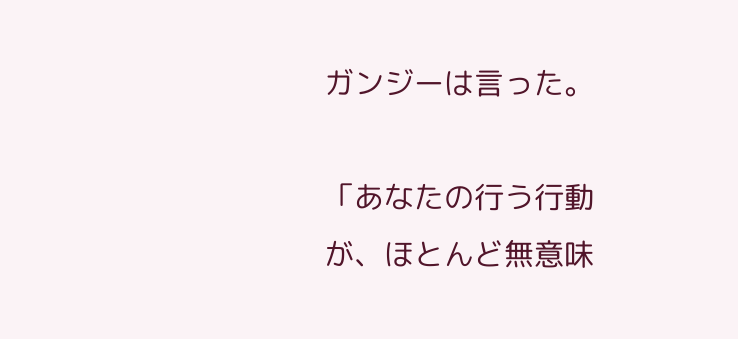ガンジーは言った。

「あなたの行う行動が、ほとんど無意味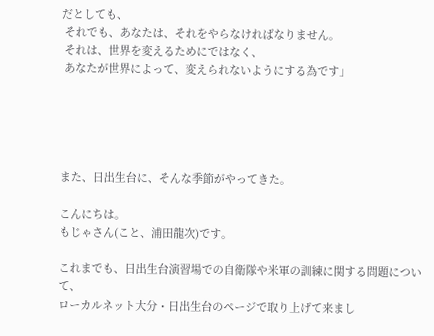だとしても、
 それでも、あなたは、それをやらなければなりません。
 それは、世界を変えるためにではなく、
 あなたが世界によって、変えられないようにする為です」





また、日出生台に、そんな季節がやってきた。

こんにちは。
もじゃさん(こと、浦田龍次)です。

これまでも、日出生台演習場での自衛隊や米軍の訓練に関する問題について、
ローカルネット大分・日出生台のページで取り上げて来まし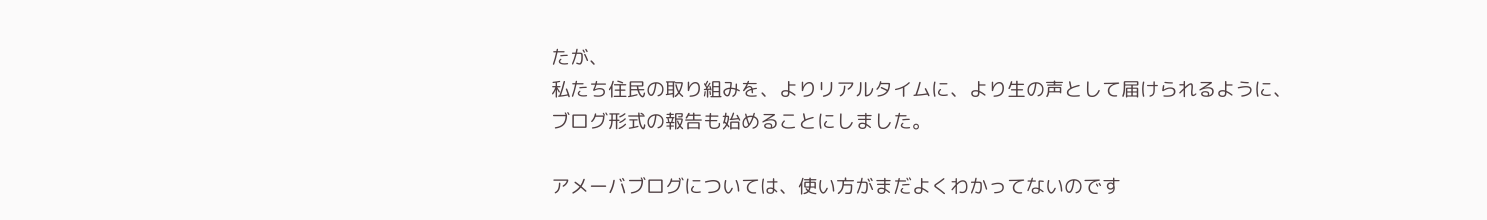たが、
私たち住民の取り組みを、よりリアルタイムに、より生の声として届けられるように、
ブログ形式の報告も始めることにしました。

アメーバブログについては、使い方がまだよくわかってないのです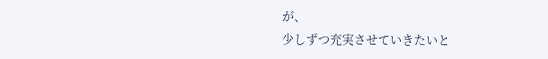が、
少しずつ充実させていきたいと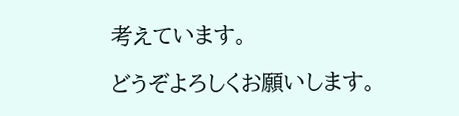考えています。

どうぞよろしくお願いします。